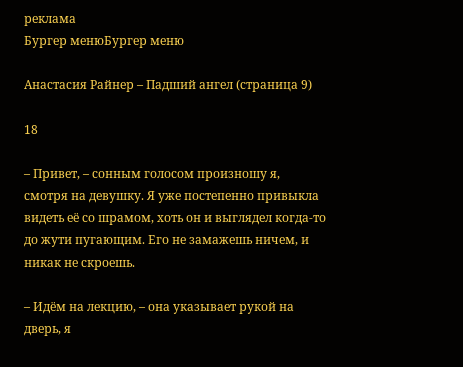реклама
Бургер менюБургер меню

Анастасия Райнер – Падший ангел (страница 9)

18

– Привет, – сонным голосом произношу я, смотря на девушку. Я уже постепенно привыкла видеть её со шрамом, хоть он и выглядел когда-то до жути пугающим. Его не замажешь ничем, и никак не скроешь.

– Идём на лекцию, – она указывает рукой на дверь, я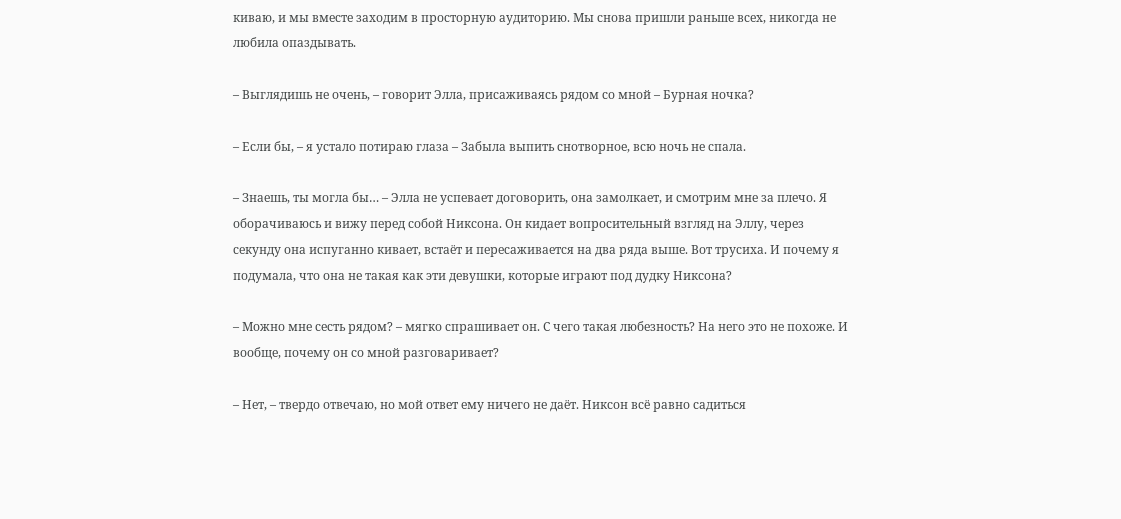киваю, и мы вместе заходим в просторную аудиторию. Мы снова пришли раньше всех, никогда не любила опаздывать.

– Выглядишь не очень, – говорит Элла, присаживаясь рядом со мной – Бурная ночка?

– Если бы, – я устало потираю глаза – Забыла выпить снотворное, всю ночь не спала.

– Знаешь, ты могла бы… – Элла не успевает договорить, она замолкает, и смотрим мне за плечо. Я оборачиваюсь и вижу перед собой Никсона. Он кидает вопросительный взгляд на Эллу, через секунду она испуганно кивает, встаёт и пересаживается на два ряда выше. Вот трусиха. И почему я подумала, что она не такая как эти девушки, которые играют под дудку Никсона?

– Можно мне сесть рядом? – мягко спрашивает он. С чего такая любезность? На него это не похоже. И вообще, почему он со мной разговаривает?

– Нет, – твердо отвечаю, но мой ответ ему ничего не даёт. Никсон всё равно садиться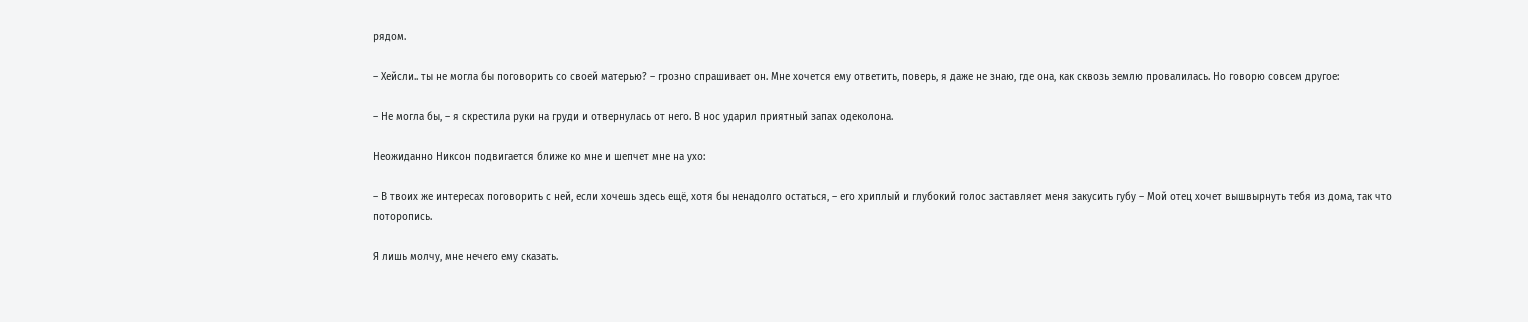рядом.

– Хейсли.. ты не могла бы поговорить со своей матерью? – грозно спрашивает он. Мне хочется ему ответить, поверь, я даже не знаю, где она, как сквозь землю провалилась. Но говорю совсем другое:

– Не могла бы, – я скрестила руки на груди и отвернулась от него. В нос ударил приятный запах одеколона.

Неожиданно Никсон подвигается ближе ко мне и шепчет мне на ухо:

– В твоих же интересах поговорить с ней, если хочешь здесь ещё, хотя бы ненадолго остаться, – его хриплый и глубокий голос заставляет меня закусить губу – Мой отец хочет вышвырнуть тебя из дома, так что поторопись.

Я лишь молчу, мне нечего ему сказать.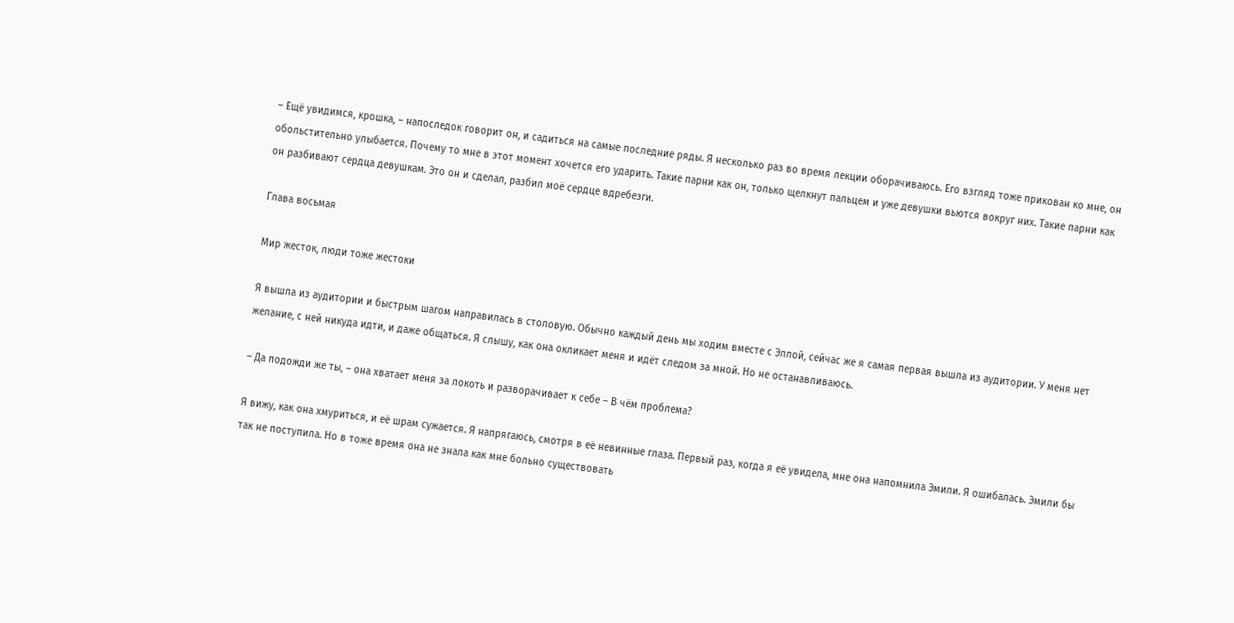– Ещё увидимся, крошка, – напоследок говорит он, и садиться на самые последние ряды. Я несколько раз во время лекции оборачиваюсь. Его взгляд тоже прикован ко мне, он обольстительно улыбается. Почему то мне в этот момент хочется его ударить. Такие парни как он, только щелкнут пальцем и уже девушки вьются вокруг них. Такие парни как он разбивают сердца девушкам. Это он и сделал, разбил моё сердце вдребезги.

Глава восьмая

Мир жесток, люди тоже жестоки

Я вышла из аудитории и быстрым шагом направилась в столовую. Обычно каждый день мы ходим вместе с Эллой, сейчас же я самая первая вышла из аудитории. У меня нет желание, с ней никуда идти, и даже общаться. Я слышу, как она окликает меня и идёт следом за мной. Но не останавливаюсь.

– Да подожди же ты, – она хватает меня за локоть и разворачивает к себе – В чём проблема?

Я вижу, как она хмуриться, и её шрам сужается. Я напрягаюсь, смотря в её невинные глаза. Первый раз, когда я её увидела, мне она напомнила Эмили. Я ошибалась. Эмили бы так не поступила. Но в тоже время она не знала как мне больно существовать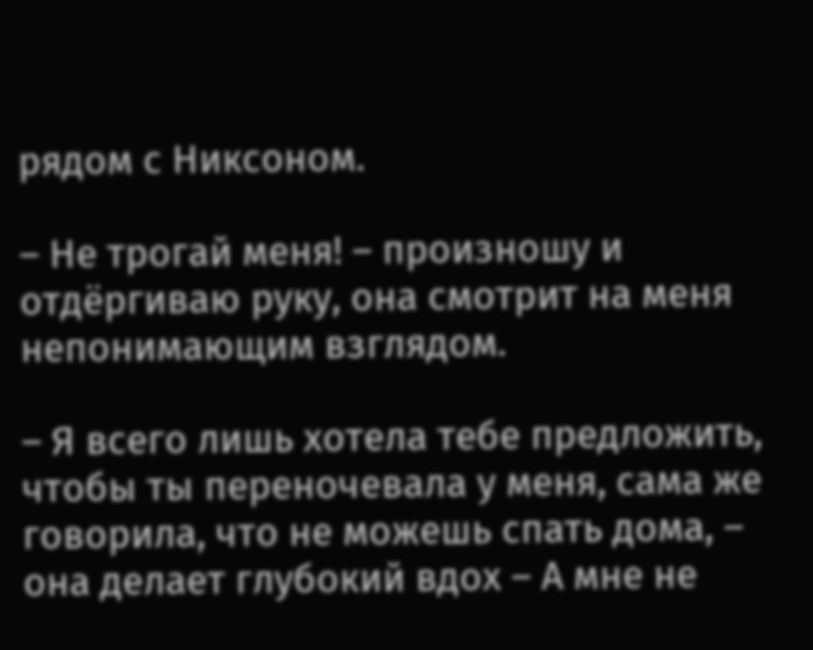рядом с Никсоном.

– Не трогай меня! – произношу и отдёргиваю руку, она смотрит на меня непонимающим взглядом.

– Я всего лишь хотела тебе предложить, чтобы ты переночевала у меня, сама же говорила, что не можешь спать дома, – она делает глубокий вдох – А мне не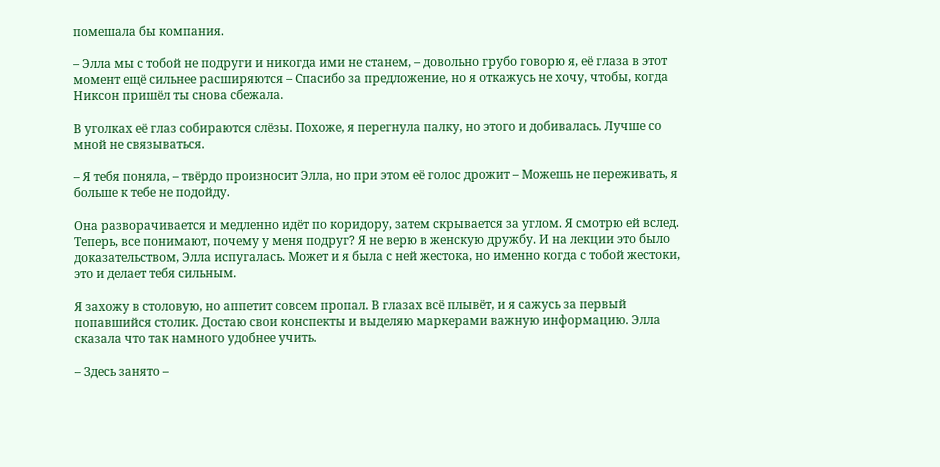помешала бы компания.

– Элла мы с тобой не подруги и никогда ими не станем, – довольно грубо говорю я, её глаза в этот момент ещё сильнее расширяются – Спасибо за предложение, но я откажусь не хочу, чтобы, когда Никсон пришёл ты снова сбежала.

В уголках её глаз собираются слёзы. Похоже, я перегнула палку, но этого и добивалась. Лучше со мной не связываться.

– Я тебя поняла, – твёрдо произносит Элла, но при этом её голос дрожит – Можешь не переживать, я больше к тебе не подойду.

Она разворачивается и медленно идёт по коридору, затем скрывается за углом. Я смотрю ей вслед. Теперь, все понимают, почему у меня подруг? Я не верю в женскую дружбу. И на лекции это было доказательством, Элла испугалась. Может и я была с ней жестока, но именно когда с тобой жестоки, это и делает тебя сильным.

Я захожу в столовую, но аппетит совсем пропал. В глазах всё плывёт, и я сажусь за первый попавшийся столик. Достаю свои конспекты и выделяю маркерами важную информацию. Элла сказала что так намного удобнее учить.

– Здесь занято –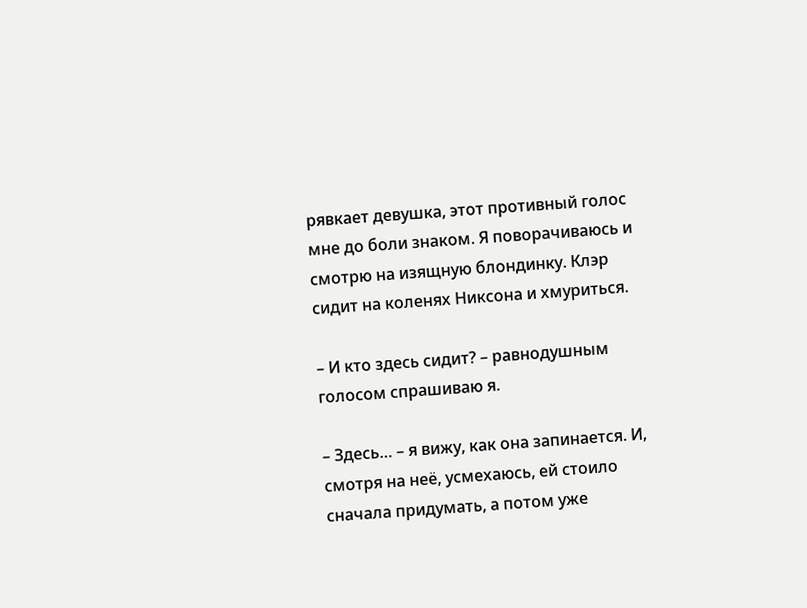рявкает девушка, этот противный голос мне до боли знаком. Я поворачиваюсь и смотрю на изящную блондинку. Клэр сидит на коленях Никсона и хмуриться.

– И кто здесь сидит? – равнодушным голосом спрашиваю я.

– Здесь… – я вижу, как она запинается. И, смотря на неё, усмехаюсь, ей стоило сначала придумать, а потом уже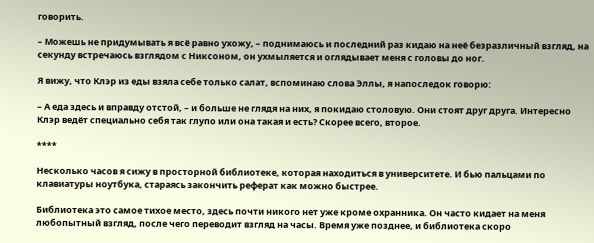говорить.

– Можешь не придумывать я всё равно ухожу, – поднимаюсь и последний раз кидаю на неё безразличный взгляд, на секунду встречаюсь взглядом с Никсоном, он ухмыляется и оглядывает меня с головы до ног.

Я вижу, что Клэр из еды взяла себе только салат, вспоминаю слова Эллы, я напоследок говорю:

– А еда здесь и вправду отстой, – и больше не глядя на них, я покидаю столовую. Они стоят друг друга. Интересно Клэр ведёт специально себя так глупо или она такая и есть? Скорее всего, второе.

****

Несколько часов я сижу в просторной библиотеке, которая находиться в университете. И бью пальцами по клавиатуры ноутбука, стараясь закончить реферат как можно быстрее.

Библиотека это самое тихое место, здесь почти никого нет уже кроме охранника. Он часто кидает на меня любопытный взгляд, после чего переводит взгляд на часы. Время уже позднее, и библиотека скоро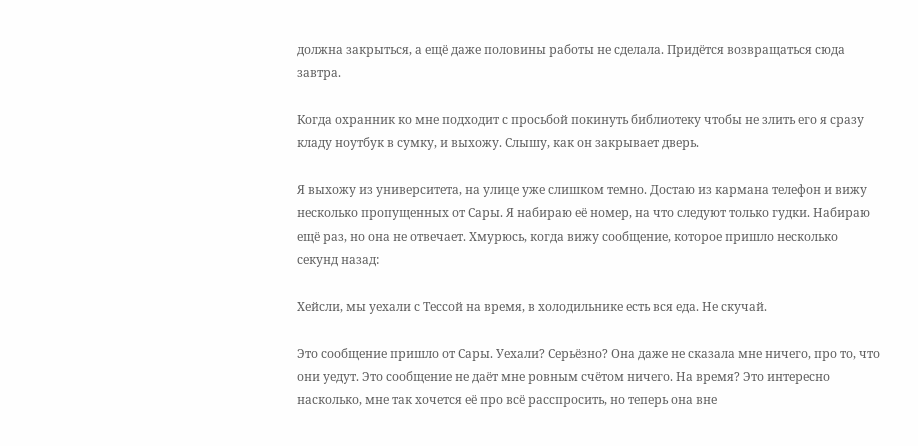должна закрыться, а ещё даже половины работы не сделала. Придётся возвращаться сюда завтра.

Когда охранник ко мне подходит с просьбой покинуть библиотеку чтобы не злить его я сразу кладу ноутбук в сумку, и выхожу. Слышу, как он закрывает дверь.

Я выхожу из университета, на улице уже слишком темно. Достаю из кармана телефон и вижу несколько пропущенных от Сары. Я набираю её номер, на что следуют только гудки. Набираю ещё раз, но она не отвечает. Хмурюсь, когда вижу сообщение, которое пришло несколько секунд назад:

Хейсли, мы уехали с Тессой на время, в холодильнике есть вся еда. Не скучай.

Это сообщение пришло от Сары. Уехали? Серьёзно? Она даже не сказала мне ничего, про то, что они уедут. Это сообщение не даёт мне ровным счётом ничего. На время? Это интересно насколько, мне так хочется её про всё расспросить, но теперь она вне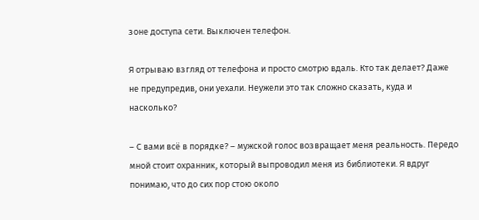зоне доступа сети. Выключен телефон.

Я отрываю взгляд от телефона и просто смотрю вдаль. Кто так делает? Даже не предупредив, они уехали. Неужели это так сложно сказать, куда и насколько?

– С вами всё в порядке? – мужской голос возвращает меня реальность. Передо мной стоит охранник, который выпроводил меня из библиотеки. Я вдруг понимаю, что до сих пор стою около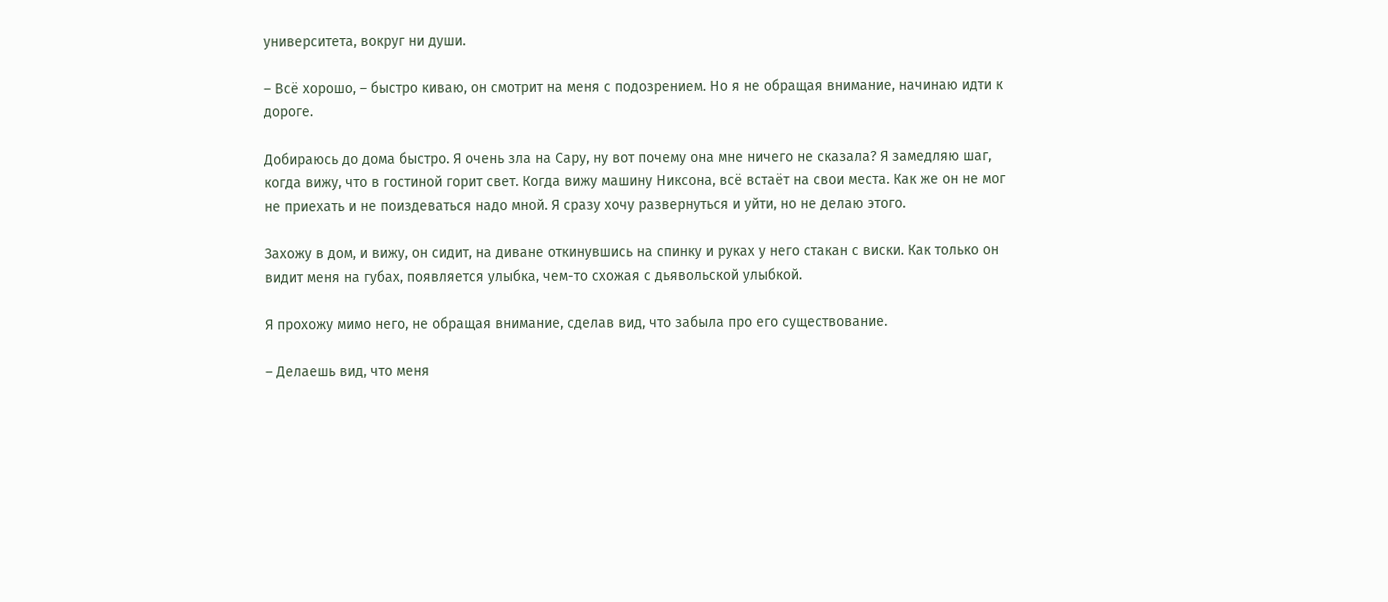университета, вокруг ни души.

– Всё хорошо, – быстро киваю, он смотрит на меня с подозрением. Но я не обращая внимание, начинаю идти к дороге.

Добираюсь до дома быстро. Я очень зла на Сару, ну вот почему она мне ничего не сказала? Я замедляю шаг, когда вижу, что в гостиной горит свет. Когда вижу машину Никсона, всё встаёт на свои места. Как же он не мог не приехать и не поиздеваться надо мной. Я сразу хочу развернуться и уйти, но не делаю этого.

Захожу в дом, и вижу, он сидит, на диване откинувшись на спинку и руках у него стакан с виски. Как только он видит меня на губах, появляется улыбка, чем-то схожая с дьявольской улыбкой.

Я прохожу мимо него, не обращая внимание, сделав вид, что забыла про его существование.

– Делаешь вид, что меня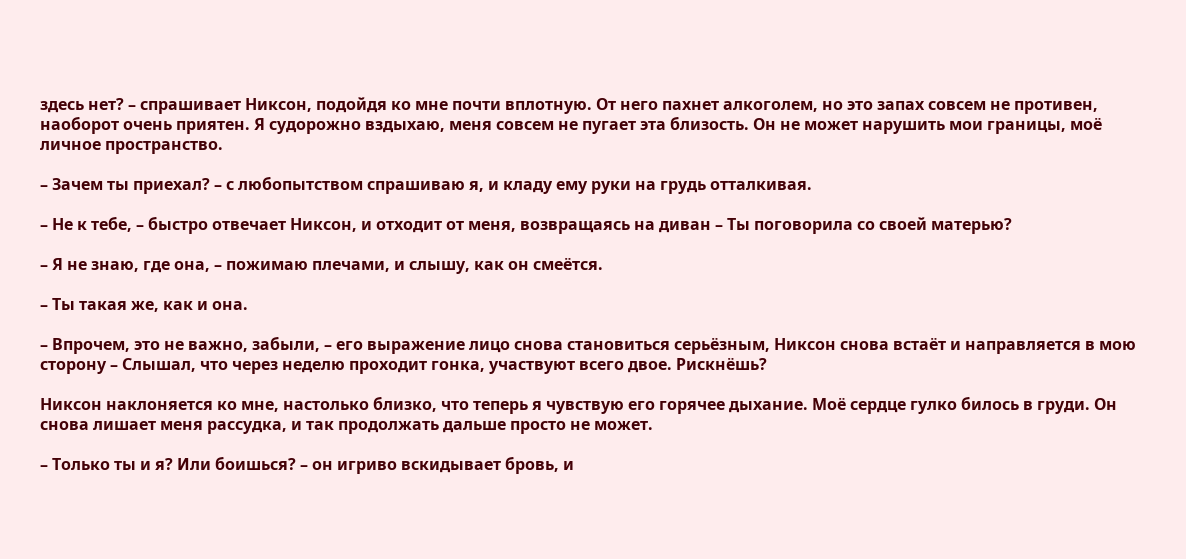здесь нет? – спрашивает Никсон, подойдя ко мне почти вплотную. От него пахнет алкоголем, но это запах совсем не противен, наоборот очень приятен. Я судорожно вздыхаю, меня совсем не пугает эта близость. Он не может нарушить мои границы, моё личное пространство.

– Зачем ты приехал? – с любопытством спрашиваю я, и кладу ему руки на грудь отталкивая.

– Не к тебе, – быстро отвечает Никсон, и отходит от меня, возвращаясь на диван – Ты поговорила со своей матерью?

– Я не знаю, где она, – пожимаю плечами, и слышу, как он смеётся.

– Ты такая же, как и она.

– Впрочем, это не важно, забыли, – его выражение лицо снова становиться серьёзным, Никсон снова встаёт и направляется в мою сторону – Слышал, что через неделю проходит гонка, участвуют всего двое. Рискнёшь?

Никсон наклоняется ко мне, настолько близко, что теперь я чувствую его горячее дыхание. Моё сердце гулко билось в груди. Он снова лишает меня рассудка, и так продолжать дальше просто не может.

– Только ты и я? Или боишься? – он игриво вскидывает бровь, и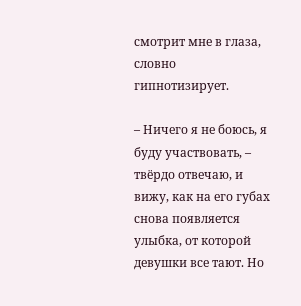смотрит мне в глаза, словно гипнотизирует.

– Ничего я не боюсь, я буду участвовать, – твёрдо отвечаю, и вижу, как на его губах снова появляется улыбка, от которой девушки все тают. Но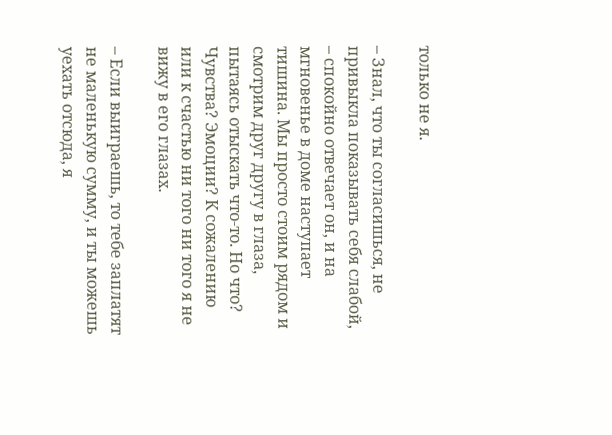только не я.

– Знал, что ты согласишься, не привыкла показывать себя слабой, – спокойно отвечает он, и на мгновенье в доме наступает тишина. Мы просто стоим рядом и смотрим друг другу в глаза, пытаясь отыскать что-то. Но что? Чувства? Эмоции? К сожалению или к счастью ни того ни того я не вижу в его глазах.

– Если выиграешь, то тебе заплатят не маленькую сумму, и ты можешь уехать отсюда, я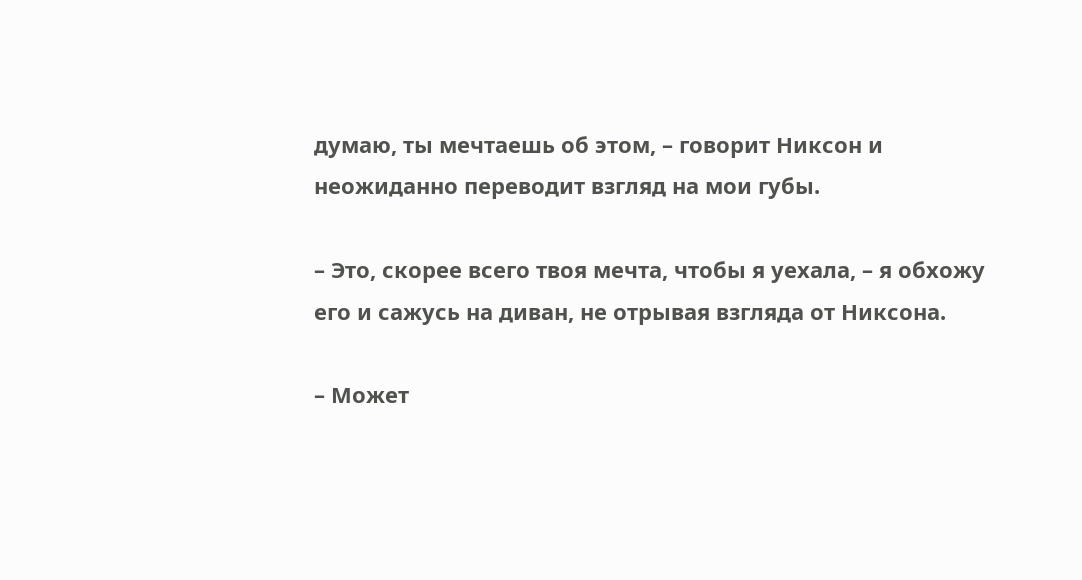думаю, ты мечтаешь об этом, – говорит Никсон и неожиданно переводит взгляд на мои губы.

– Это, скорее всего твоя мечта, чтобы я уехала, – я обхожу его и сажусь на диван, не отрывая взгляда от Никсона.

– Может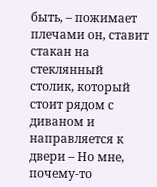быть, – пожимает плечами он, ставит стакан на стеклянный столик, который стоит рядом с диваном и направляется к двери – Но мне, почему-то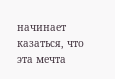начинает казаться, что эта мечта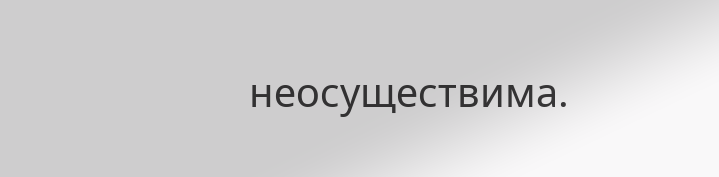неосуществима.